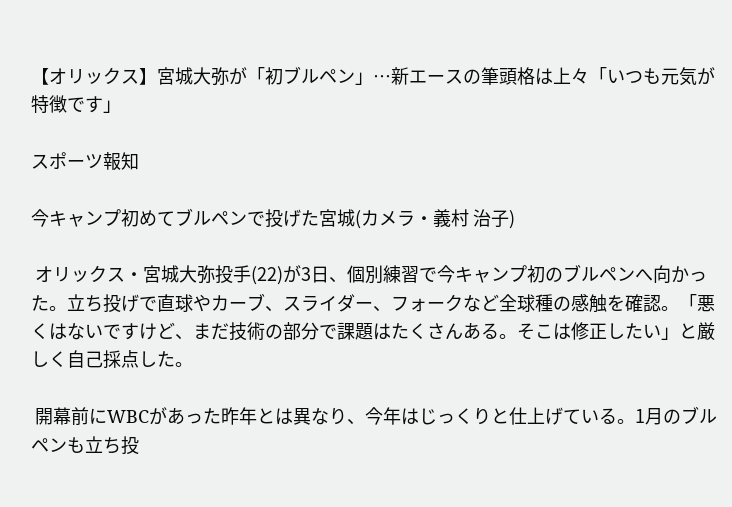【オリックス】宮城大弥が「初ブルペン」…新エースの筆頭格は上々「いつも元気が特徴です」

スポーツ報知

今キャンプ初めてブルペンで投げた宮城(カメラ・義村 治子)

 オリックス・宮城大弥投手(22)が3日、個別練習で今キャンプ初のブルペンへ向かった。立ち投げで直球やカーブ、スライダー、フォークなど全球種の感触を確認。「悪くはないですけど、まだ技術の部分で課題はたくさんある。そこは修正したい」と厳しく自己採点した。

 開幕前にWBCがあった昨年とは異なり、今年はじっくりと仕上げている。1月のブルペンも立ち投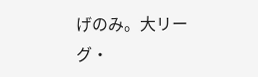げのみ。大リーグ・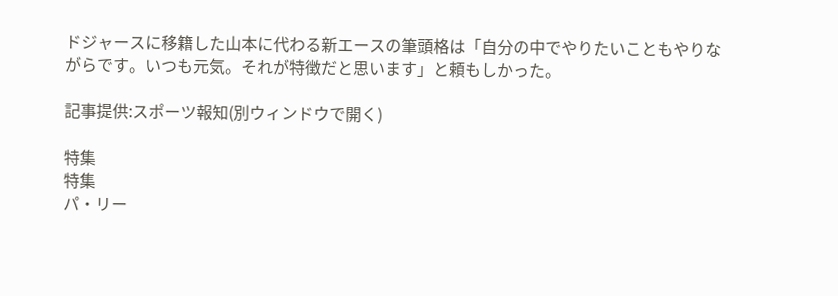ドジャースに移籍した山本に代わる新エースの筆頭格は「自分の中でやりたいこともやりながらです。いつも元気。それが特徴だと思います」と頼もしかった。

記事提供:スポーツ報知(別ウィンドウで開く)

特集
特集
パ・リー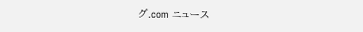グ.com ニュース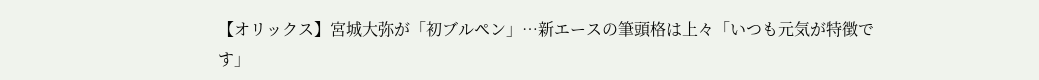【オリックス】宮城大弥が「初ブルペン」…新エースの筆頭格は上々「いつも元気が特徴です」